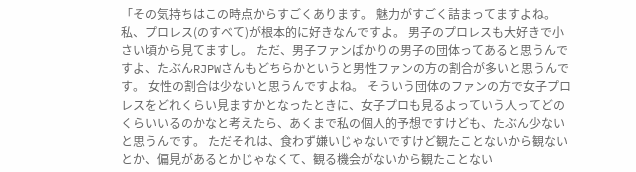「その気持ちはこの時点からすごくあります。 魅力がすごく詰まってますよね。 私、プロレス(のすべて)が根本的に好きなんですよ。 男子のプロレスも大好きで小さい頃から見てますし。 ただ、男子ファンばかりの男子の団体ってあると思うんですよ、たぶんRJPWさんもどちらかというと男性ファンの方の割合が多いと思うんです。 女性の割合は少ないと思うんですよね。 そういう団体のファンの方で女子プロレスをどれくらい見ますかとなったときに、女子プロも見るよっていう人ってどのくらいいるのかなと考えたら、あくまで私の個人的予想ですけども、たぶん少ないと思うんです。 ただそれは、食わず嫌いじゃないですけど観たことないから観ないとか、偏見があるとかじゃなくて、観る機会がないから観たことない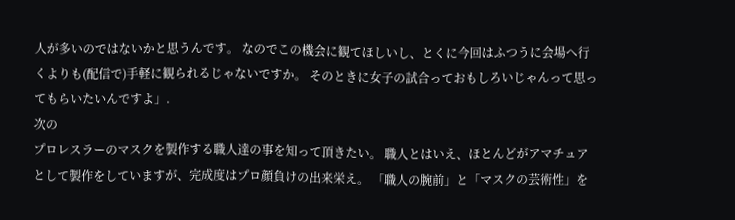人が多いのではないかと思うんです。 なのでこの機会に観てほしいし、とくに今回はふつうに会場へ行くよりも(配信で)手軽に観られるじゃないですか。 そのときに女子の試合っておもしろいじゃんって思ってもらいたいんですよ」.
次の
プロレスラーのマスクを製作する職人達の事を知って頂きたい。 職人とはいえ、ほとんどがアマチュアとして製作をしていますが、完成度はプロ顔負けの出来栄え。 「職人の腕前」と「マスクの芸術性」を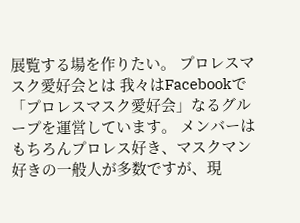展覧する場を作りたい。 プロレスマスク愛好会とは 我々はFacebookで「プロレスマスク愛好会」なるグループを運営しています。 メンバーはもちろんプロレス好き、マスクマン好きの一般人が多数ですが、現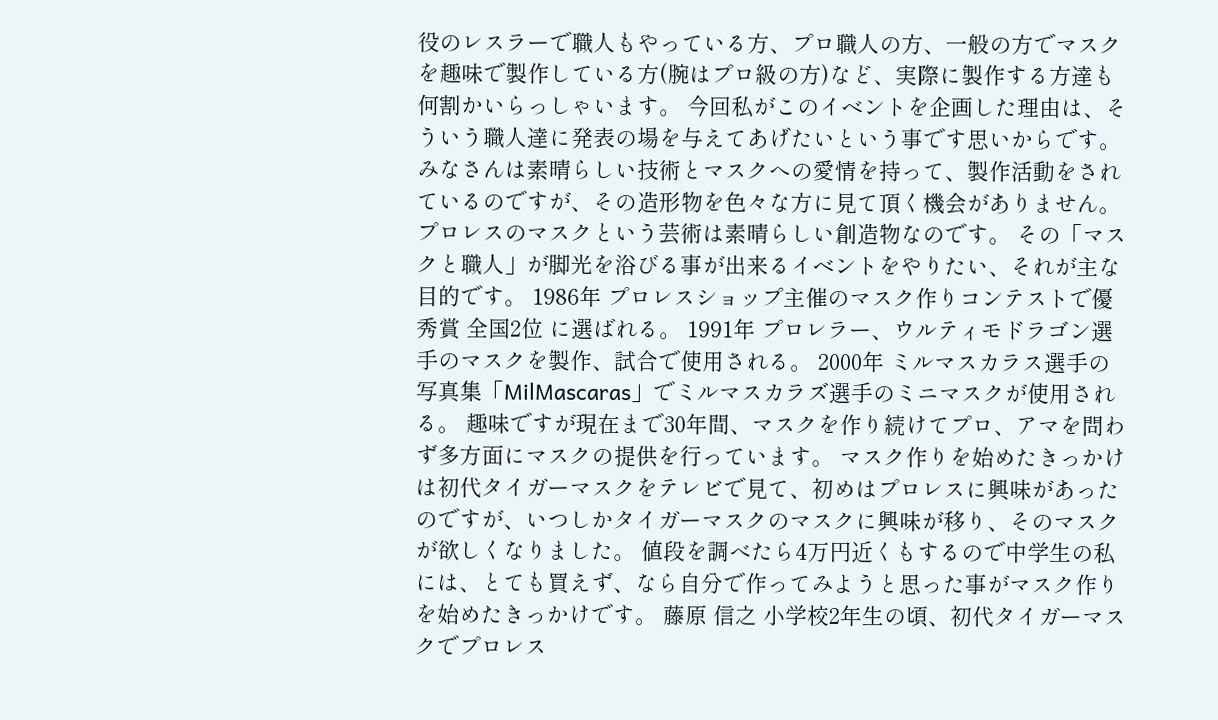役のレスラーで職人もやっている方、プロ職人の方、一般の方でマスクを趣味で製作している方(腕はプロ級の方)など、実際に製作する方達も何割かいらっしゃいます。 今回私がこのイベントを企画した理由は、そういう職人達に発表の場を与えてあげたいという事です思いからです。 みなさんは素晴らしい技術とマスクへの愛情を持って、製作活動をされているのですが、その造形物を色々な方に見て頂く機会がありません。 プロレスのマスクという芸術は素晴らしい創造物なのです。 その「マスクと職人」が脚光を浴びる事が出来るイベントをやりたい、それが主な目的です。 1986年 プロレスショップ主催のマスク作りコンテストで優秀賞 全国2位 に選ばれる。 1991年 プロレラー、ウルティモドラゴン選手のマスクを製作、試合で使用される。 2000年 ミルマスカラス選手の写真集「MilMascaras」でミルマスカラズ選手のミニマスクが使用される。 趣味ですが現在まで30年間、マスクを作り続けてプロ、アマを問わず多方面にマスクの提供を行っています。 マスク作りを始めたきっかけは初代タイガーマスクをテレビで見て、初めはプロレスに興味があったのですが、いつしかタイガーマスクのマスクに興味が移り、そのマスクが欲しくなりました。 値段を調べたら4万円近くもするので中学生の私には、とても買えず、なら自分で作ってみようと思った事がマスク作りを始めたきっかけです。 藤原 信之 小学校2年生の頃、初代タイガーマスクでプロレス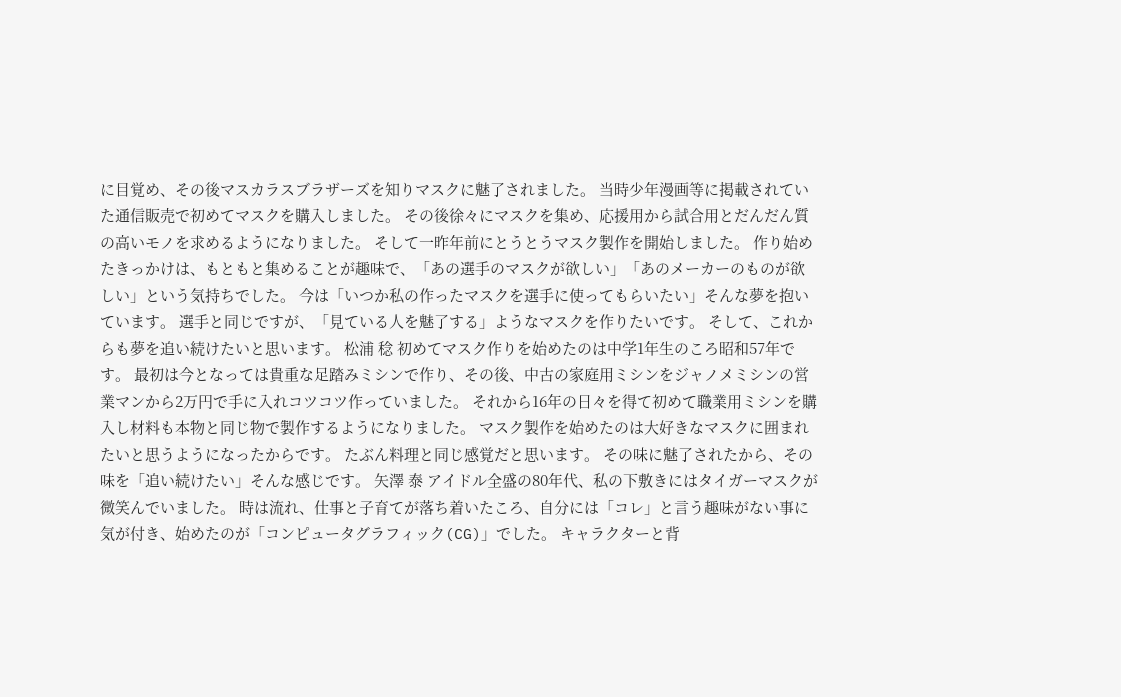に目覚め、その後マスカラスブラザーズを知りマスクに魅了されました。 当時少年漫画等に掲載されていた通信販売で初めてマスクを購入しました。 その後徐々にマスクを集め、応援用から試合用とだんだん質の高いモノを求めるようになりました。 そして一昨年前にとうとうマスク製作を開始しました。 作り始めたきっかけは、もともと集めることが趣味で、「あの選手のマスクが欲しい」「あのメーカーのものが欲しい」という気持ちでした。 今は「いつか私の作ったマスクを選手に使ってもらいたい」そんな夢を抱いています。 選手と同じですが、「見ている人を魅了する」ようなマスクを作りたいです。 そして、これからも夢を追い続けたいと思います。 松浦 稔 初めてマスク作りを始めたのは中学1年生のころ昭和57年です。 最初は今となっては貴重な足踏みミシンで作り、その後、中古の家庭用ミシンをジャノメミシンの営業マンから2万円で手に入れコツコツ作っていました。 それから16年の日々を得て初めて職業用ミシンを購入し材料も本物と同じ物で製作するようになりました。 マスク製作を始めたのは大好きなマスクに囲まれたいと思うようになったからです。 たぶん料理と同じ感覚だと思います。 その味に魅了されたから、その味を「追い続けたい」そんな感じです。 矢澤 泰 アイドル全盛の80年代、私の下敷きにはタイガーマスクが微笑んでいました。 時は流れ、仕事と子育てが落ち着いたころ、自分には「コレ」と言う趣味がない事に気が付き、始めたのが「コンピュータグラフィック(CG)」でした。 キャラクターと背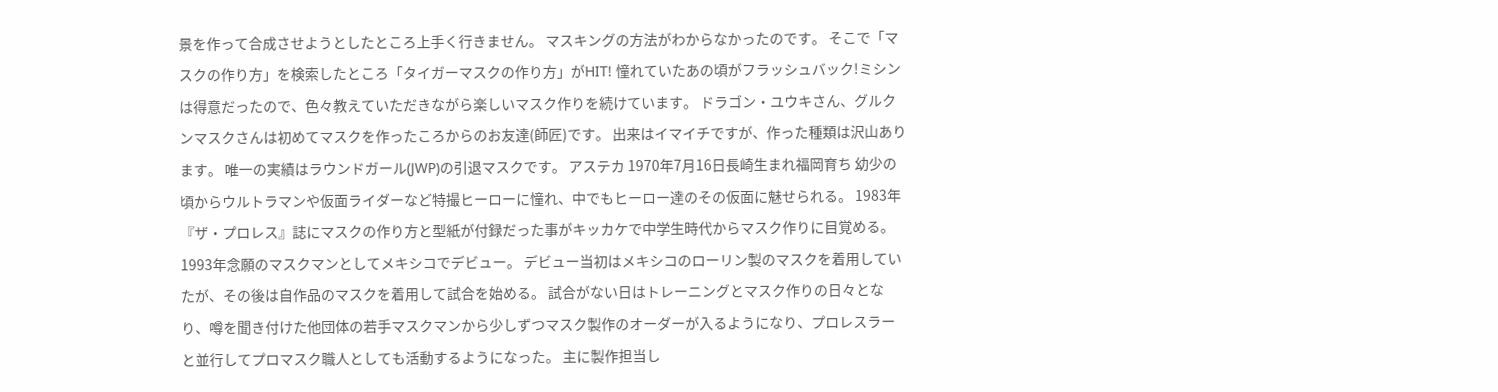景を作って合成させようとしたところ上手く行きません。 マスキングの方法がわからなかったのです。 そこで「マスクの作り方」を検索したところ「タイガーマスクの作り方」がHIT! 憧れていたあの頃がフラッシュバック!ミシンは得意だったので、色々教えていただきながら楽しいマスク作りを続けています。 ドラゴン・ユウキさん、グルクンマスクさんは初めてマスクを作ったころからのお友達(師匠)です。 出来はイマイチですが、作った種類は沢山あります。 唯一の実績はラウンドガール(JWP)の引退マスクです。 アステカ 1970年7月16日長崎生まれ福岡育ち 幼少の頃からウルトラマンや仮面ライダーなど特撮ヒーローに憧れ、中でもヒーロー達のその仮面に魅せられる。 1983年『ザ・プロレス』誌にマスクの作り方と型紙が付録だった事がキッカケで中学生時代からマスク作りに目覚める。 1993年念願のマスクマンとしてメキシコでデビュー。 デビュー当初はメキシコのローリン製のマスクを着用していたが、その後は自作品のマスクを着用して試合を始める。 試合がない日はトレーニングとマスク作りの日々となり、噂を聞き付けた他団体の若手マスクマンから少しずつマスク製作のオーダーが入るようになり、プロレスラーと並行してプロマスク職人としても活動するようになった。 主に製作担当し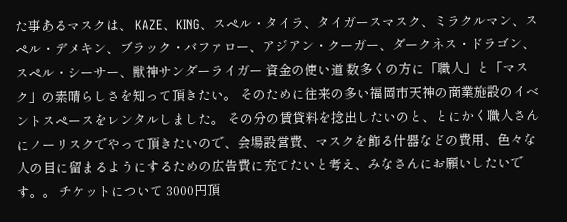た事あるマスクは、 KAZE、KING、スペル・タイラ、タイガースマスク、ミラクルマン、スペル・デメキン、ブラック・バファロー、アジアン・クーガー、ダークネス・ドラゴン、スペル・シーサー、獣神サンダーライガー 資金の使い道 数多くの方に「職人」と「マスク」の素晴らしさを知って頂きたい。 そのために往来の多い福岡市天神の商業施設のイベントスペースをレンタルしました。 その分の賃貸料を捻出したいのと、とにかく職人さんにノーリスクでやって頂きたいので、会場設営費、マスクを飾る什器などの費用、色々な人の目に留まるようにするための広告費に充てたいと考え、みなさんにお願いしたいです。。 チケットについて 3000円頂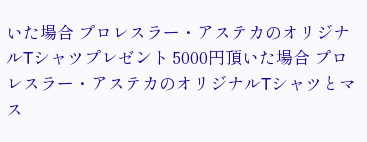いた場合 プロレスラー・アステカのオリジナルTシャツプレゼント 5000円頂いた場合 プロレスラー・アステカのオリジナルTシャツとマス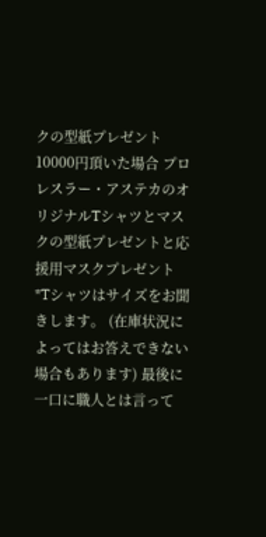クの型紙プレゼント 10000円頂いた場合 プロレスラー・アステカのオリジナルTシャツとマスクの型紙プレゼントと応援用マスクプレゼント *Tシャツはサイズをお聞きします。 (在庫状況によってはお答えできない場合もあります) 最後に 一口に職人とは言って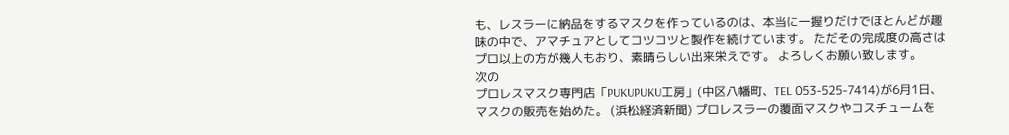も、レスラーに納品をするマスクを作っているのは、本当に一握りだけでほとんどが趣味の中で、アマチュアとしてコツコツと製作を続けています。 ただその完成度の高さはプロ以上の方が幾人もおり、素晴らしい出来栄えです。 よろしくお願い致します。
次の
プロレスマスク専門店「PUKUPUKU工房」(中区八幡町、TEL 053-525-7414)が6月1日、マスクの販売を始めた。 (浜松経済新聞) プロレスラーの覆面マスクやコスチュームを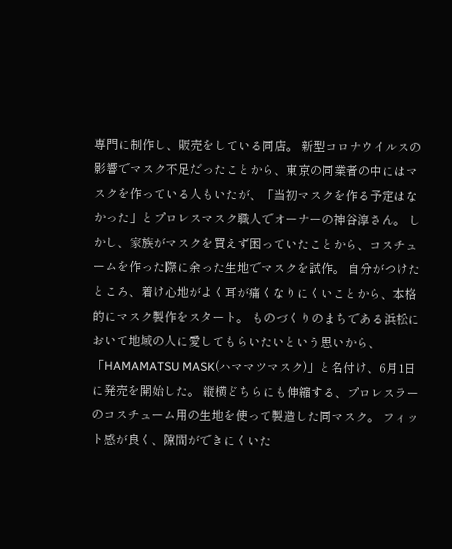専門に制作し、販売をしている同店。 新型コロナウイルスの影響でマスク不足だったことから、東京の同業者の中にはマスクを作っている人もいたが、「当初マスクを作る予定はなかった」とプロレスマスク職人でオーナーの神谷淳さん。 しかし、家族がマスクを買えず困っていたことから、コスチュームを作った際に余った生地でマスクを試作。 自分がつけたところ、着け心地がよく耳が痛くなりにくいことから、本格的にマスク製作をスタート。 ものづくりのまちである浜松において地域の人に愛してもらいたいという思いから、「HAMAMATSU MASK(ハママツマスク)」と名付け、6月1日に発売を開始した。 縦横どちらにも伸縮する、プロレスラーのコスチューム用の生地を使って製造した同マスク。 フィット感が良く、隙間ができにくいた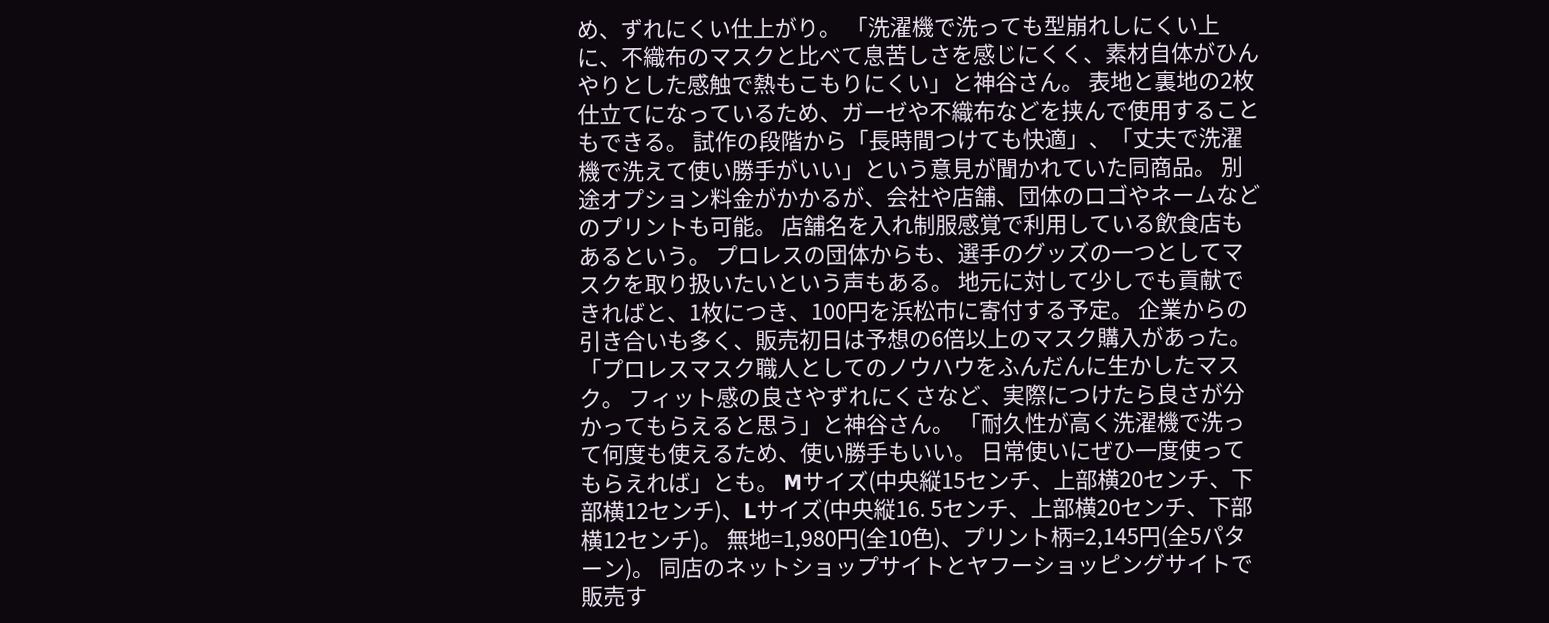め、ずれにくい仕上がり。 「洗濯機で洗っても型崩れしにくい上に、不織布のマスクと比べて息苦しさを感じにくく、素材自体がひんやりとした感触で熱もこもりにくい」と神谷さん。 表地と裏地の2枚仕立てになっているため、ガーゼや不織布などを挟んで使用することもできる。 試作の段階から「長時間つけても快適」、「丈夫で洗濯機で洗えて使い勝手がいい」という意見が聞かれていた同商品。 別途オプション料金がかかるが、会社や店舗、団体のロゴやネームなどのプリントも可能。 店舗名を入れ制服感覚で利用している飲食店もあるという。 プロレスの団体からも、選手のグッズの一つとしてマスクを取り扱いたいという声もある。 地元に対して少しでも貢献できればと、1枚につき、100円を浜松市に寄付する予定。 企業からの引き合いも多く、販売初日は予想の6倍以上のマスク購入があった。 「プロレスマスク職人としてのノウハウをふんだんに生かしたマスク。 フィット感の良さやずれにくさなど、実際につけたら良さが分かってもらえると思う」と神谷さん。 「耐久性が高く洗濯機で洗って何度も使えるため、使い勝手もいい。 日常使いにぜひ一度使ってもらえれば」とも。 Mサイズ(中央縦15センチ、上部横20センチ、下部横12センチ)、Lサイズ(中央縦16. 5センチ、上部横20センチ、下部横12センチ)。 無地=1,980円(全10色)、プリント柄=2,145円(全5パターン)。 同店のネットショップサイトとヤフーショッピングサイトで販売す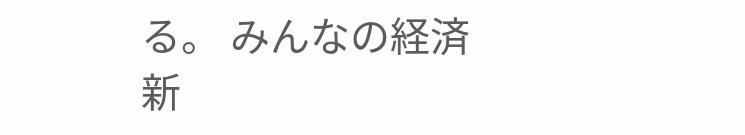る。 みんなの経済新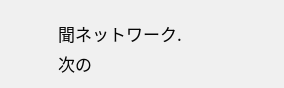聞ネットワーク.
次の